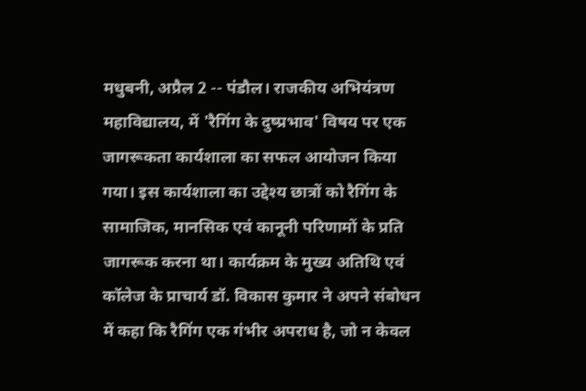मधुबनी, अप्रैल 2 -- पंडौल। राजकीय अभियंत्रण महाविद्यालय, में 'रैगिंग के दुष्प्रभाव' विषय पर एक जागरूकता कार्यशाला का सफल आयोजन किया गया। इस कार्यशाला का उद्देश्य छात्रों को रैगिंग के सामाजिक, मानसिक एवं कानूनी परिणामों के प्रति जागरूक करना था। कार्यक्रम के मुख्य अतिथि एवं कॉलेज के प्राचार्य डॉ. विकास कुमार ने अपने संबोधन में कहा कि रैगिंग एक गंभीर अपराध है, जो न केवल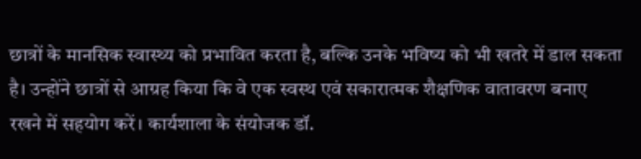छात्रों के मानसिक स्वास्थ्य को प्रभावित करता है, बल्कि उनके भविष्य को भी खतरे में डाल सकता है। उन्होंने छात्रों से आग्रह किया कि वे एक स्वस्थ एवं सकारात्मक शैक्षणिक वातावरण बनाए रखने में सहयोग करें। कार्यशाला के संयोजक डॉ.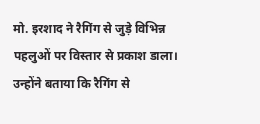मो. इरशाद ने रैगिंग से जुड़े विभिन्न पहलुओं पर विस्तार से प्रकाश डाला। उन्होंने बताया कि रैगिंग से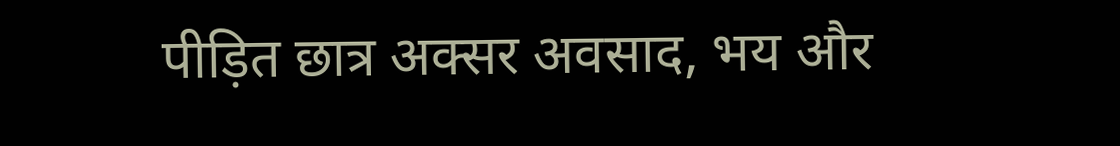पीड़ित छात्र अक्सर अवसाद, भय और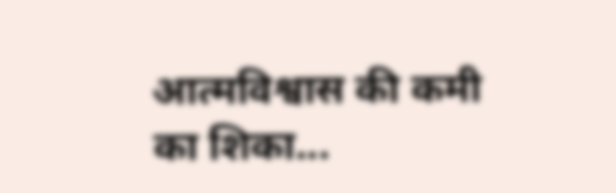आत्मविश्वास की कमी का शिका...